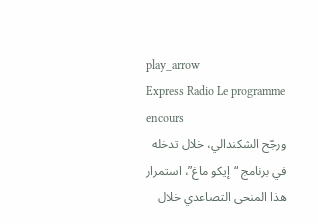play_arrow
Express Radio Le programme encours
ورجّح الشكندالي، خلال تدخله في برنامج “إيكو ماغ”، استمرار هذا المنحى التصاعدي خلال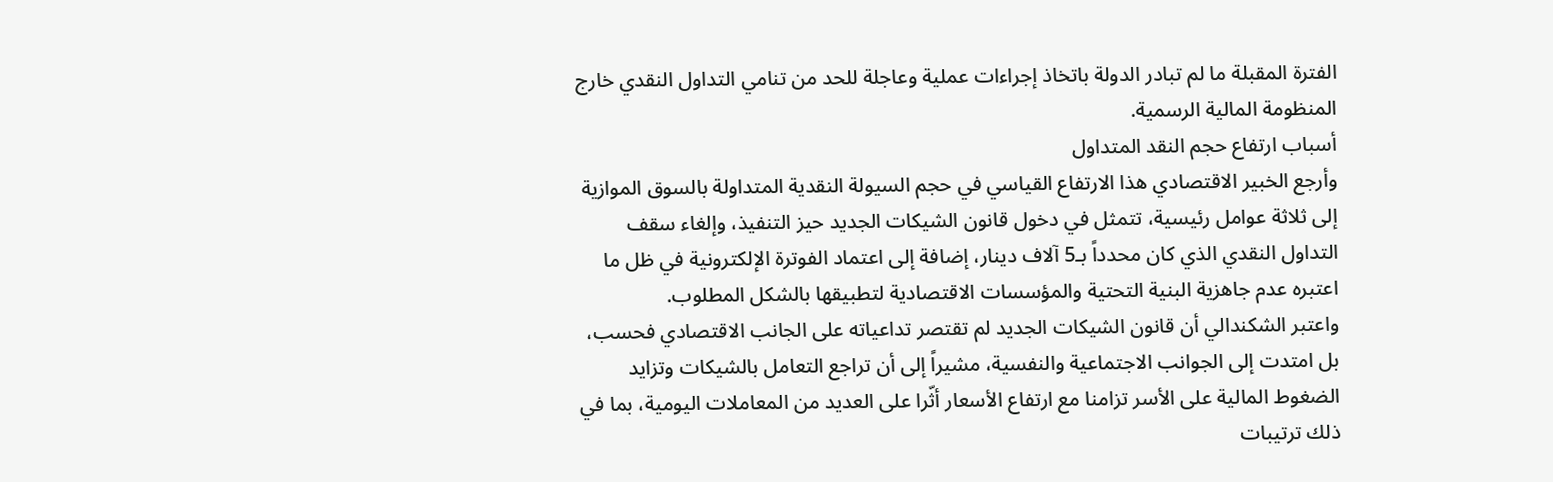الفترة المقبلة ما لم تبادر الدولة باتخاذ إجراءات عملية وعاجلة للحد من تنامي التداول النقدي خارج المنظومة المالية الرسمية.
أسباب ارتفاع حجم النقد المتداول
وأرجع الخبير الاقتصادي هذا الارتفاع القياسي في حجم السيولة النقدية المتداولة بالسوق الموازية إلى ثلاثة عوامل رئيسية، تتمثل في دخول قانون الشيكات الجديد حيز التنفيذ، وإلغاء سقف التداول النقدي الذي كان محدداً بـ5 آلاف دينار، إضافة إلى اعتماد الفوترة الإلكترونية في ظل ما اعتبره عدم جاهزية البنية التحتية والمؤسسات الاقتصادية لتطبيقها بالشكل المطلوب.
واعتبر الشكندالي أن قانون الشيكات الجديد لم تقتصر تداعياته على الجانب الاقتصادي فحسب، بل امتدت إلى الجوانب الاجتماعية والنفسية، مشيراً إلى أن تراجع التعامل بالشيكات وتزايد الضغوط المالية على الأسر تزامنا مع ارتفاع الأسعار أثّرا على العديد من المعاملات اليومية، بما في ذلك ترتيبات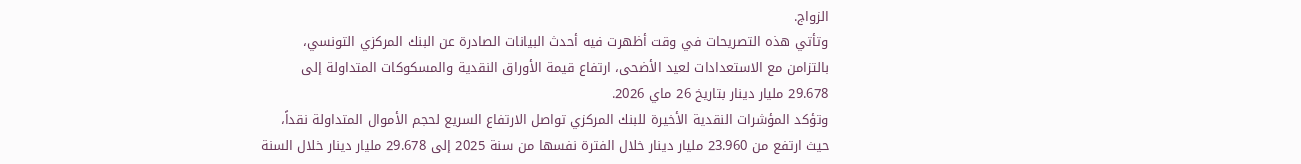الزواج.
وتأتي هذه التصريحات في وقت أظهرت فيه أحدث البيانات الصادرة عن البنك المركزي التونسي، بالتزامن مع الاستعدادات لعيد الأضحى، ارتفاع قيمة الأوراق النقدية والمسكوكات المتداولة إلى 29.678 مليار دينار بتاريخ 26 ماي 2026.
وتؤكد المؤشرات النقدية الأخيرة للبنك المركزي تواصل الارتفاع السريع لحجم الأموال المتداولة نقداً، حيث ارتفع من 23.960 مليار دينار خلال الفترة نفسها من سنة 2025 إلى 29.678 مليار دينار خلال السنة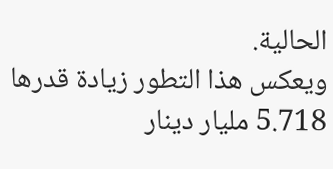الحالية.
ويعكس هذا التطور زيادة قدرها 5.718 مليار دينار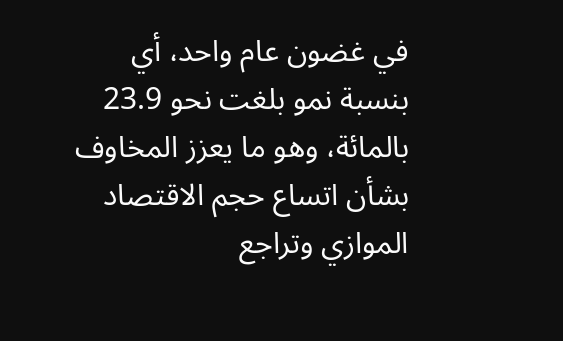في غضون عام واحد، أي بنسبة نمو بلغت نحو 23.9 بالمائة، وهو ما يعزز المخاوف بشأن اتساع حجم الاقتصاد الموازي وتراجع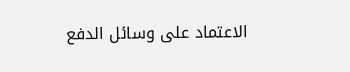الاعتماد على وسائل الدفع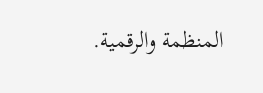المنظمة والرقمية.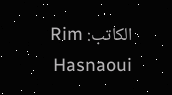الكاتب: Rim Hasnaoui